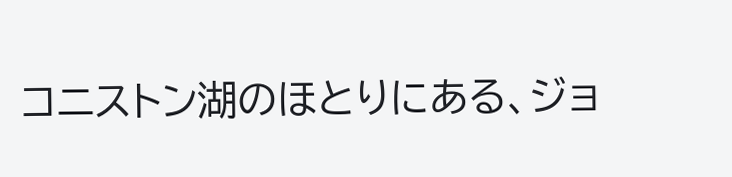コニストン湖のほとりにある、ジョ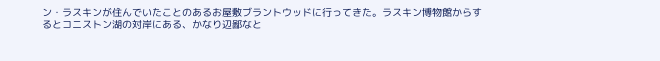ン・ラスキンが住んでいたことのあるお屋敷ブラントウッドに行ってきた。ラスキン博物館からするとコニストン湖の対岸にある、かなり辺鄙なと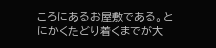ころにあるお屋敷である。とにかくたどり着くまでが大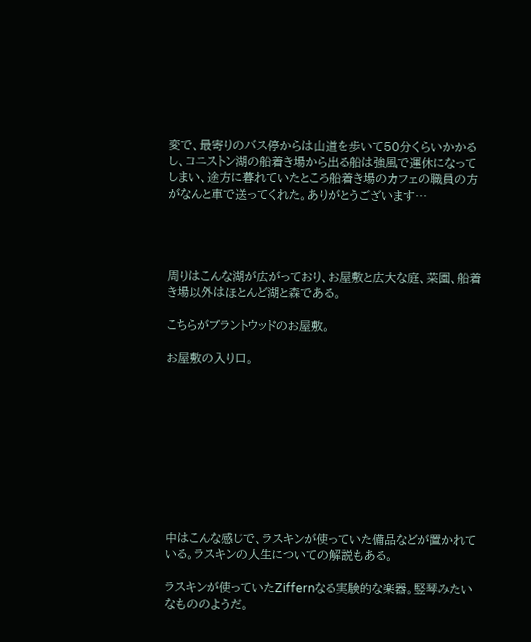変で、最寄りのバス停からは山道を歩いて50分くらいかかるし、コニストン湖の船着き場から出る船は強風で運休になってしまい、途方に暮れていたところ船着き場のカフェの職員の方がなんと車で送ってくれた。ありがとうございます…




周りはこんな湖が広がっており、お屋敷と広大な庭、菜園、船着き場以外はほとんど湖と森である。

こちらがブラントウッドのお屋敷。

お屋敷の入り口。










中はこんな感じで、ラスキンが使っていた備品などが置かれている。ラスキンの人生についての解説もある。

ラスキンが使っていたZiffernなる実験的な楽器。竪琴みたいなもののようだ。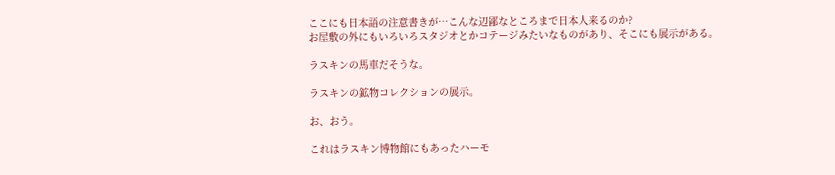ここにも日本語の注意書きが…こんな辺鄙なところまで日本人来るのか?
お屋敷の外にもいろいろスタジオとかコテージみたいなものがあり、そこにも展示がある。

ラスキンの馬車だそうな。

ラスキンの鉱物コレクションの展示。

お、おう。

これはラスキン博物館にもあったハーモ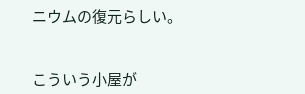ニウムの復元らしい。


こういう小屋が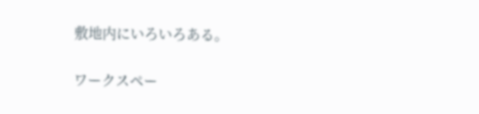敷地内にいろいろある。

ワークスペー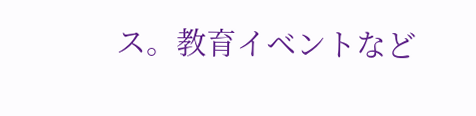ス。教育イベントなど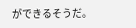ができるそうだ。